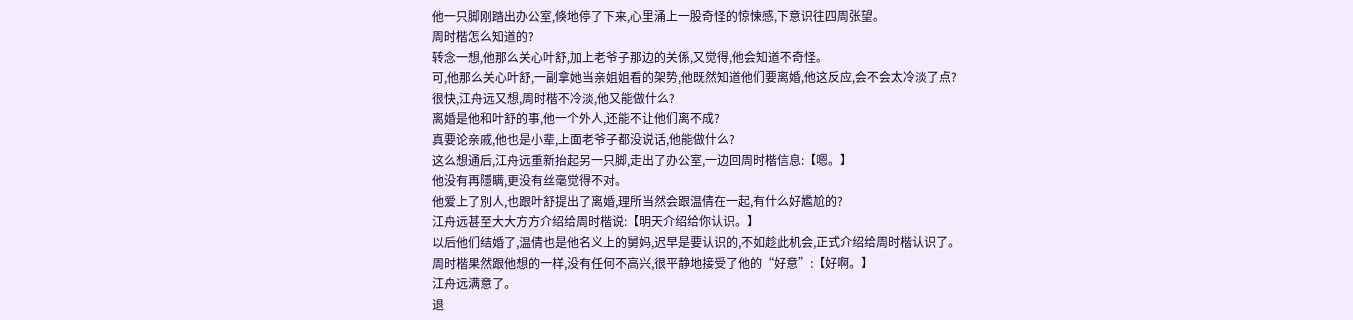他一只脚刚踏出办公室,倏地停了下来,心里涌上一股奇怪的惊悚感,下意识往四周张望。
周时楷怎么知道的?
转念一想,他那么关心叶舒,加上老爷子那边的关係,又觉得,他会知道不奇怪。
可,他那么关心叶舒,一副拿她当亲姐姐看的架势,他既然知道他们要离婚,他这反应,会不会太冷淡了点?
很快,江舟远又想,周时楷不冷淡,他又能做什么?
离婚是他和叶舒的事,他一个外人,还能不让他们离不成?
真要论亲戚,他也是小辈,上面老爷子都没说话,他能做什么?
这么想通后,江舟远重新抬起另一只脚,走出了办公室,一边回周时楷信息:【嗯。】
他没有再隱瞒,更没有丝毫觉得不对。
他爱上了別人,也跟叶舒提出了离婚,理所当然会跟温倩在一起,有什么好尷尬的?
江舟远甚至大大方方介绍给周时楷说:【明天介绍给你认识。】
以后他们结婚了,温倩也是他名义上的舅妈,迟早是要认识的,不如趁此机会,正式介绍给周时楷认识了。
周时楷果然跟他想的一样,没有任何不高兴,很平静地接受了他的“好意”:【好啊。】
江舟远满意了。
退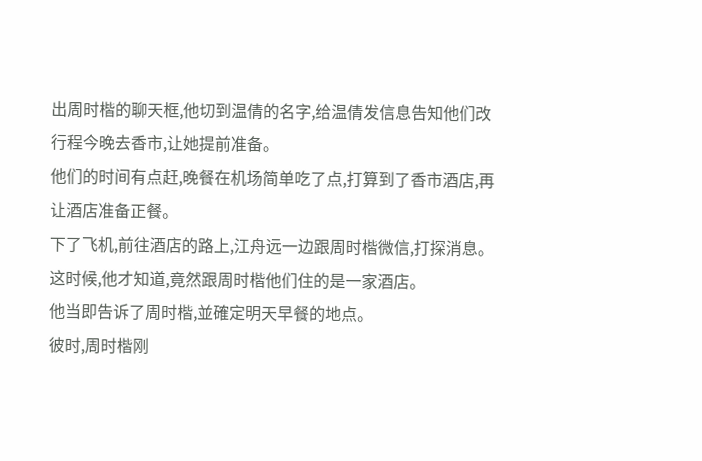出周时楷的聊天框,他切到温倩的名字,给温倩发信息告知他们改行程今晚去香市,让她提前准备。
他们的时间有点赶,晚餐在机场简单吃了点,打算到了香市酒店,再让酒店准备正餐。
下了飞机,前往酒店的路上,江舟远一边跟周时楷微信,打探消息。
这时候,他才知道,竟然跟周时楷他们住的是一家酒店。
他当即告诉了周时楷,並確定明天早餐的地点。
彼时,周时楷刚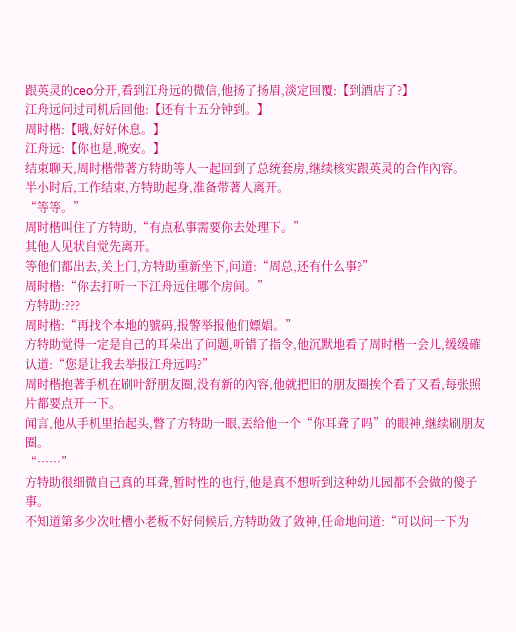跟英灵的ceo分开,看到江舟远的微信,他扬了扬眉,淡定回覆:【到酒店了?】
江舟远问过司机后回他:【还有十五分钟到。】
周时楷:【哦,好好休息。】
江舟远:【你也是,晚安。】
结束聊天,周时楷带著方特助等人一起回到了总统套房,继续核实跟英灵的合作內容。
半小时后,工作结束,方特助起身,准备带著人离开。
“等等。”
周时楷叫住了方特助,“有点私事需要你去处理下。”
其他人见状自觉先离开。
等他们都出去,关上门,方特助重新坐下,问道:“周总,还有什么事?”
周时楷:“你去打听一下江舟远住哪个房间。”
方特助:???
周时楷:“再找个本地的號码,报警举报他们嫖娼。”
方特助觉得一定是自己的耳朵出了问题,听错了指令,他沉默地看了周时楷一会儿,缓缓確认道:“您是让我去举报江舟远吗?”
周时楷抱著手机在刷叶舒朋友圈,没有新的內容,他就把旧的朋友圈挨个看了又看,每张照片都要点开一下。
闻言,他从手机里抬起头,瞥了方特助一眼,丟给他一个“你耳聋了吗”的眼神,继续刷朋友圈。
“……”
方特助很细微自己真的耳聋,暂时性的也行,他是真不想听到这种幼儿园都不会做的傻子事。
不知道第多少次吐槽小老板不好伺候后,方特助敛了敛神,任命地问道:“可以问一下为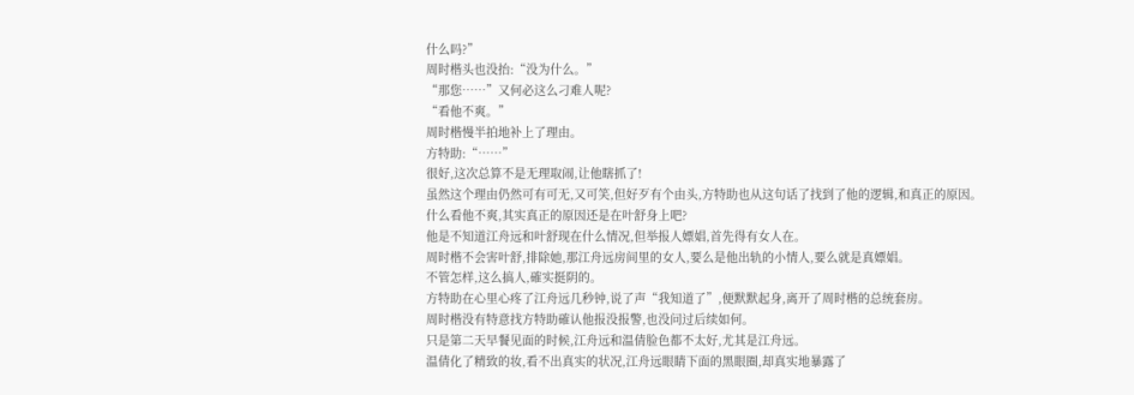什么吗?”
周时楷头也没抬:“没为什么。”
“那您……”又何必这么刁难人呢?
“看他不爽。”
周时楷慢半拍地补上了理由。
方特助:“……”
很好,这次总算不是无理取闹,让他瞎抓了!
虽然这个理由仍然可有可无,又可笑,但好歹有个由头,方特助也从这句话了找到了他的逻辑,和真正的原因。
什么看他不爽,其实真正的原因还是在叶舒身上吧?
他是不知道江舟远和叶舒现在什么情况,但举报人嫖娼,首先得有女人在。
周时楷不会害叶舒,排除她,那江舟远房间里的女人,要么是他出轨的小情人,要么就是真嫖娼。
不管怎样,这么搞人,確实挺阴的。
方特助在心里心疼了江舟远几秒钟,说了声“我知道了”,便默默起身,离开了周时楷的总统套房。
周时楷没有特意找方特助確认他报没报警,也没问过后续如何。
只是第二天早餐见面的时候,江舟远和温倩脸色都不太好,尤其是江舟远。
温倩化了精致的妆,看不出真实的状况,江舟远眼睛下面的黑眼圈,却真实地暴露了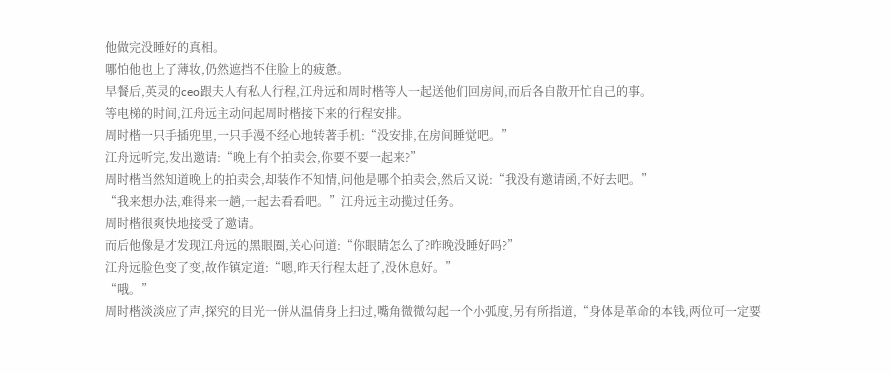他做完没睡好的真相。
哪怕他也上了薄妆,仍然遮挡不住脸上的疲惫。
早餐后,英灵的ceo跟夫人有私人行程,江舟远和周时楷等人一起送他们回房间,而后各自散开忙自己的事。
等电梯的时间,江舟远主动问起周时楷接下来的行程安排。
周时楷一只手插兜里,一只手漫不经心地转著手机:“没安排,在房间睡觉吧。”
江舟远听完,发出邀请:“晚上有个拍卖会,你要不要一起来?”
周时楷当然知道晚上的拍卖会,却装作不知情,问他是哪个拍卖会,然后又说:“我没有邀请函,不好去吧。”
“我来想办法,难得来一趟,一起去看看吧。”江舟远主动揽过任务。
周时楷很爽快地接受了邀请。
而后他像是才发现江舟远的黑眼圈,关心问道:“你眼睛怎么了?昨晚没睡好吗?”
江舟远脸色变了变,故作镇定道:“嗯,昨天行程太赶了,没休息好。”
“哦。”
周时楷淡淡应了声,探究的目光一併从温倩身上扫过,嘴角微微勾起一个小弧度,另有所指道,“身体是革命的本钱,两位可一定要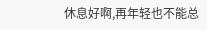休息好啊,再年轻也不能总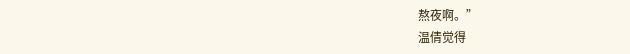熬夜啊。”
温倩觉得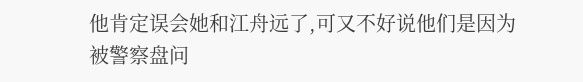他肯定误会她和江舟远了,可又不好说他们是因为被警察盘问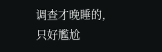调查才晚睡的,只好尷尬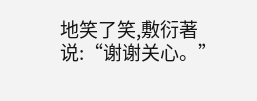地笑了笑,敷衍著说:“谢谢关心。”